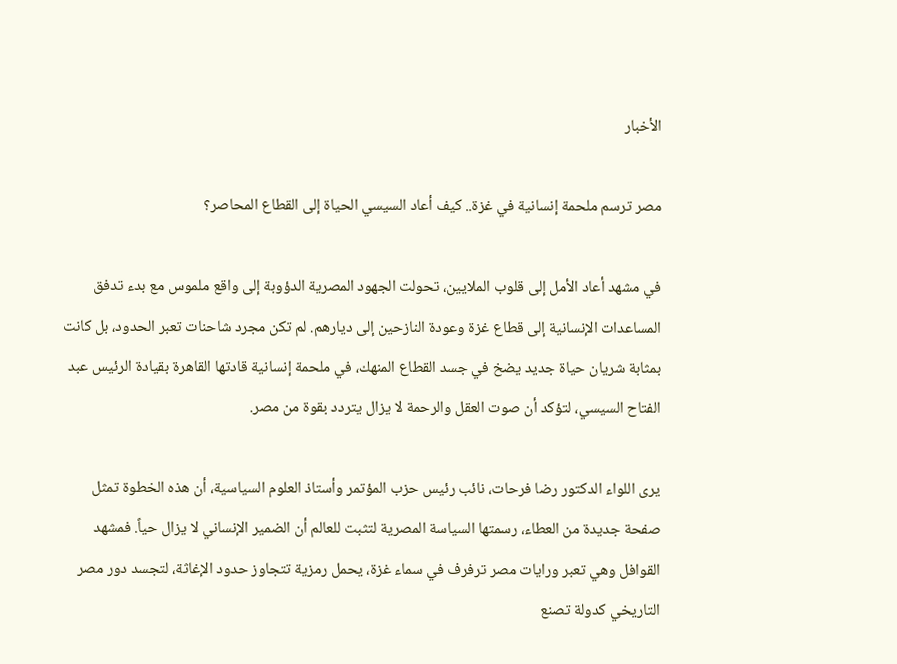الأخبار

مصر ترسم ملحمة إنسانية في غزة.. كيف أعاد السيسي الحياة إلى القطاع المحاصر؟

في مشهد أعاد الأمل إلى قلوب الملايين، تحولت الجهود المصرية الدؤوبة إلى واقع ملموس مع بدء تدفق المساعدات الإنسانية إلى قطاع غزة وعودة النازحين إلى ديارهم. لم تكن مجرد شاحنات تعبر الحدود، بل كانت بمثابة شريان حياة جديد يضخ في جسد القطاع المنهك، في ملحمة إنسانية قادتها القاهرة بقيادة الرئيس عبد الفتاح السيسي، لتؤكد أن صوت العقل والرحمة لا يزال يتردد بقوة من مصر.

يرى اللواء الدكتور رضا فرحات، نائب رئيس حزب المؤتمر وأستاذ العلوم السياسية، أن هذه الخطوة تمثل صفحة جديدة من العطاء، رسمتها السياسة المصرية لتثبت للعالم أن الضمير الإنساني لا يزال حياً. فمشهد القوافل وهي تعبر ورايات مصر ترفرف في سماء غزة، يحمل رمزية تتجاوز حدود الإغاثة، لتجسد دور مصر التاريخي كدولة تصنع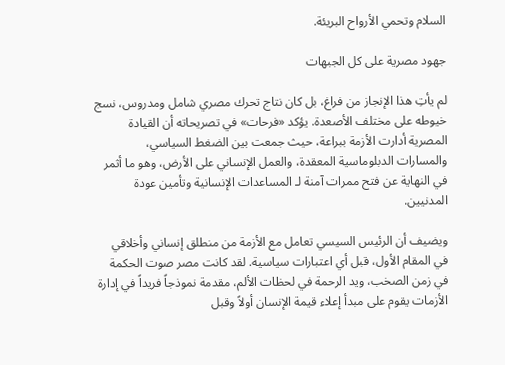السلام وتحمي الأرواح البريئة.

جهود مصرية على كل الجبهات

لم يأتِ هذا الإنجاز من فراغ، بل كان نتاج تحرك مصري شامل ومدروس، نسج خيوطه على مختلف الأصعدة. يؤكد «فرحات» في تصريحاته أن القيادة المصرية أدارت الأزمة ببراعة، حيث جمعت بين الضغط السياسي، والمسارات الدبلوماسية المعقدة، والعمل الإنساني على الأرض، وهو ما أثمر في النهاية عن فتح ممرات آمنة لـ المساعدات الإنسانية وتأمين عودة المدنيين.

ويضيف أن الرئيس السيسي تعامل مع الأزمة من منطلق إنساني وأخلاقي في المقام الأول، قبل أي اعتبارات سياسية. لقد كانت مصر صوت الحكمة في زمن الصخب، ويد الرحمة في لحظات الألم، مقدمة نموذجاً فريداً في إدارة الأزمات يقوم على مبدأ إعلاء قيمة الإنسان أولاً وقبل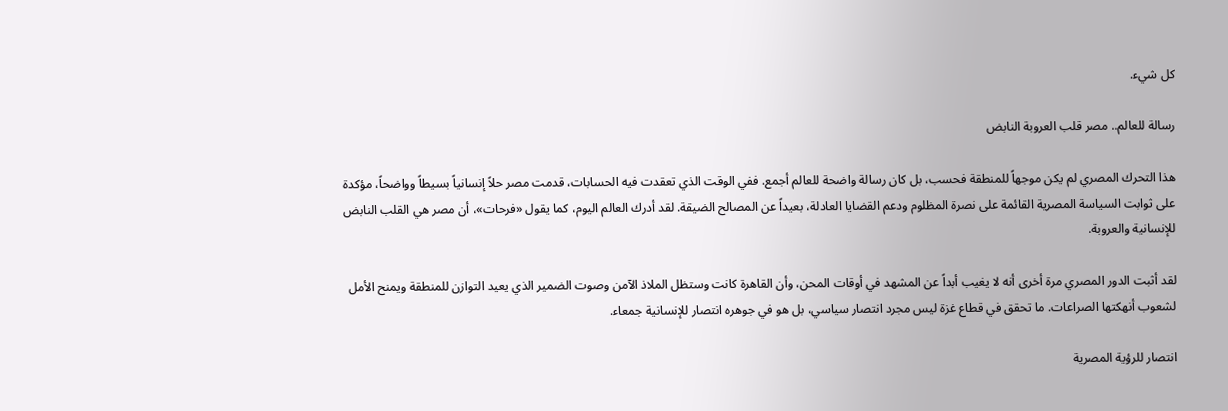كل شيء.

رسالة للعالم.. مصر قلب العروبة النابض

هذا التحرك المصري لم يكن موجهاً للمنطقة فحسب، بل كان رسالة واضحة للعالم أجمع. ففي الوقت الذي تعقدت فيه الحسابات، قدمت مصر حلاً إنسانياً بسيطاً وواضحاً، مؤكدة على ثوابت السياسة المصرية القائمة على نصرة المظلوم ودعم القضايا العادلة، بعيداً عن المصالح الضيقة. لقد أدرك العالم اليوم، كما يقول «فرحات»، أن مصر هي القلب النابض للإنسانية والعروبة.

لقد أثبت الدور المصري مرة أخرى أنه لا يغيب أبداً عن المشهد في أوقات المحن، وأن القاهرة كانت وستظل الملاذ الآمن وصوت الضمير الذي يعيد التوازن للمنطقة ويمنح الأمل لشعوب أنهكتها الصراعات. ما تحقق في قطاع غزة ليس مجرد انتصار سياسي، بل هو في جوهره انتصار للإنسانية جمعاء.

انتصار للرؤية المصرية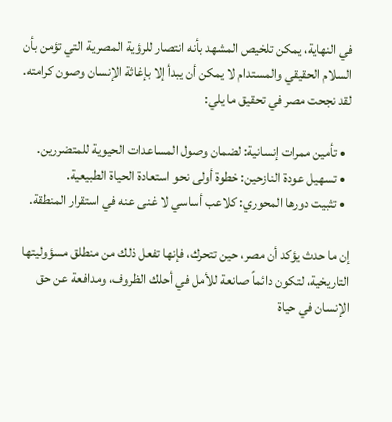في النهاية، يمكن تلخيص المشهد بأنه انتصار للرؤية المصرية التي تؤمن بأن السلام الحقيقي والمستدام لا يمكن أن يبدأ إلا بإغاثة الإنسان وصون كرامته. لقد نجحت مصر في تحقيق ما يلي:

  • تأمين ممرات إنسانية: لضمان وصول المساعدات الحيوية للمتضررين.
  • تسهيل عودة النازحين: خطوة أولى نحو استعادة الحياة الطبيعية.
  • تثبيت دورها المحوري: كلاعب أساسي لا غنى عنه في استقرار المنطقة.

إن ما حدث يؤكد أن مصر، حين تتحرك، فإنها تفعل ذلك من منطلق مسؤوليتها التاريخية، لتكون دائماً صانعة للأمل في أحلك الظروف، ومدافعة عن حق الإنسان في حياة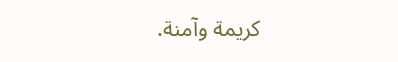كريمة وآمنة.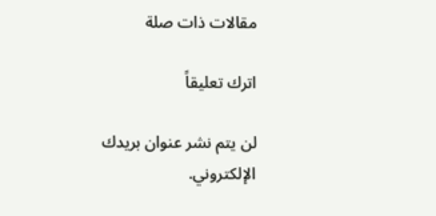مقالات ذات صلة

اترك تعليقاً

لن يتم نشر عنوان بريدك الإلكتروني.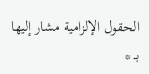الحقول الإلزامية مشار إليها بـ *